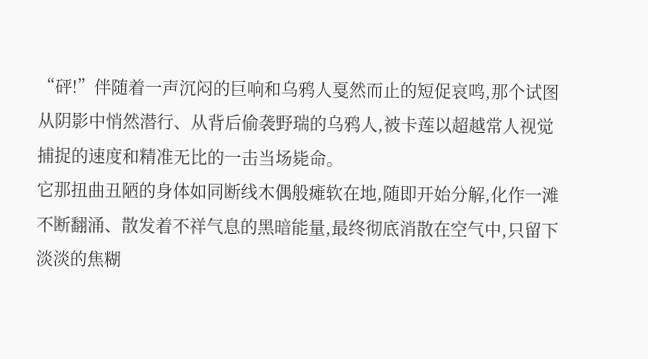“砰!”伴随着一声沉闷的巨响和乌鸦人戛然而止的短促哀鸣,那个试图从阴影中悄然潜行、从背后偷袭野瑞的乌鸦人,被卡莲以超越常人视觉捕捉的速度和精准无比的一击当场毙命。
它那扭曲丑陋的身体如同断线木偶般瘫软在地,随即开始分解,化作一滩不断翻涌、散发着不祥气息的黑暗能量,最终彻底消散在空气中,只留下淡淡的焦糊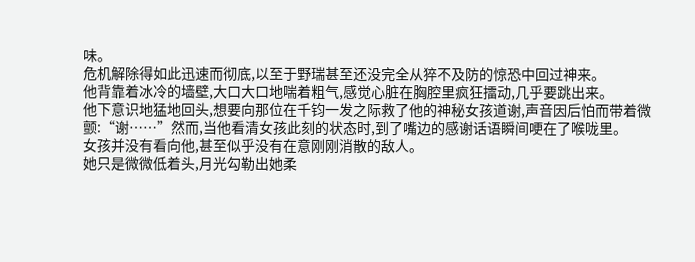味。
危机解除得如此迅速而彻底,以至于野瑞甚至还没完全从猝不及防的惊恐中回过神来。
他背靠着冰冷的墙壁,大口大口地喘着粗气,感觉心脏在胸腔里疯狂擂动,几乎要跳出来。
他下意识地猛地回头,想要向那位在千钧一发之际救了他的神秘女孩道谢,声音因后怕而带着微颤:“谢……”然而,当他看清女孩此刻的状态时,到了嘴边的感谢话语瞬间哽在了喉咙里。
女孩并没有看向他,甚至似乎没有在意刚刚消散的敌人。
她只是微微低着头,月光勾勒出她柔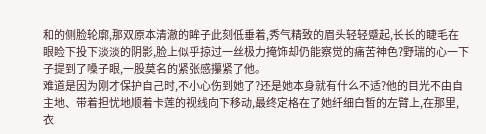和的侧脸轮廓,那双原本清澈的眸子此刻低垂着,秀气精致的眉头轻轻蹙起,长长的睫毛在眼睑下投下淡淡的阴影,脸上似乎掠过一丝极力掩饰却仍能察觉的痛苦神色?野瑞的心一下子提到了嗓子眼,一股莫名的紧张感攥紧了他。
难道是因为刚才保护自己时,不小心伤到她了?还是她本身就有什么不适?他的目光不由自主地、带着担忧地顺着卡莲的视线向下移动,最终定格在了她纤细白皙的左臂上,在那里,衣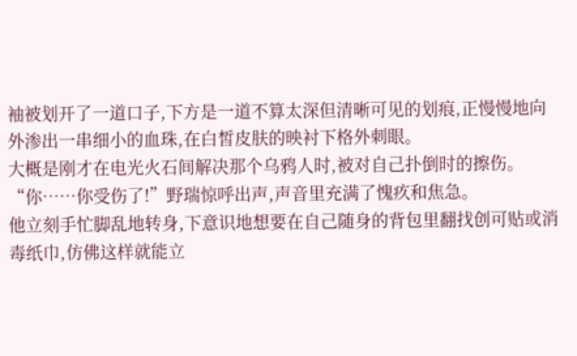袖被划开了一道口子,下方是一道不算太深但清晰可见的划痕,正慢慢地向外渗出一串细小的血珠,在白皙皮肤的映衬下格外刺眼。
大概是刚才在电光火石间解决那个乌鸦人时,被对自己扑倒时的擦伤。
“你……你受伤了!”野瑞惊呼出声,声音里充满了愧疚和焦急。
他立刻手忙脚乱地转身,下意识地想要在自己随身的背包里翻找创可贴或消毒纸巾,仿佛这样就能立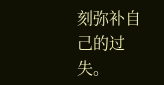刻弥补自己的过失。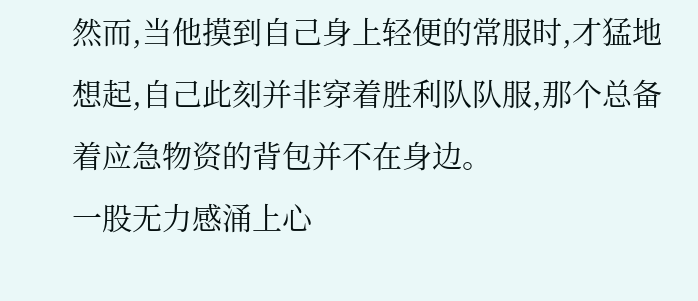然而,当他摸到自己身上轻便的常服时,才猛地想起,自己此刻并非穿着胜利队队服,那个总备着应急物资的背包并不在身边。
一股无力感涌上心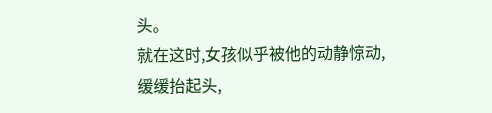头。
就在这时,女孩似乎被他的动静惊动,缓缓抬起头,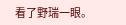看了野瑞一眼。